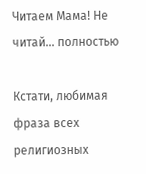Читаем Мама! Не читай... полностью

Кстати, любимая фраза всех религиозных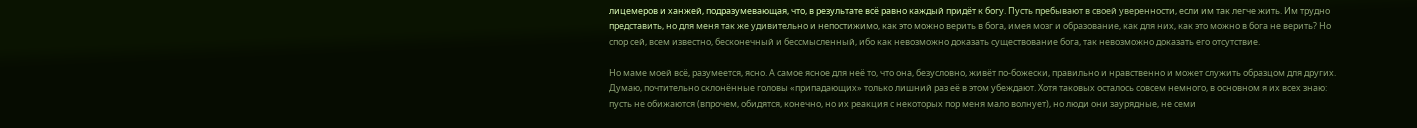лицемеров и ханжей, подразумевающая, что, в результате всё равно каждый придёт к богу. Пусть пребывают в своей уверенности, если им так легче жить. Им трудно представить, но для меня так же удивительно и непостижимо, как это можно верить в бога, имея мозг и образование, как для них, как это можно в бога не верить? Но спор сей, всем известно, бесконечный и бессмысленный, ибо как невозможно доказать существование бога, так невозможно доказать его отсутствие.

Но маме моей всё, разумеется, ясно. А самое ясное для неё то, что она, безусловно, живёт по-божески, правильно и нравственно и может служить образцом для других. Думаю, почтительно склонённые головы «припадающих» только лишний раз её в этом убеждают. Хотя таковых осталось совсем немного, в основном я их всех знаю: пусть не обижаются (впрочем, обидятся, конечно, но их реакция с некоторых пор меня мало волнует), но люди они заурядные, не семи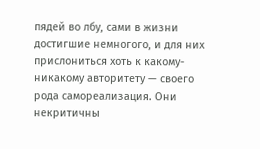пядей во лбу, сами в жизни достигшие немногого, и для них прислониться хоть к какому-никакому авторитету — своего рода самореализация. Они некритичны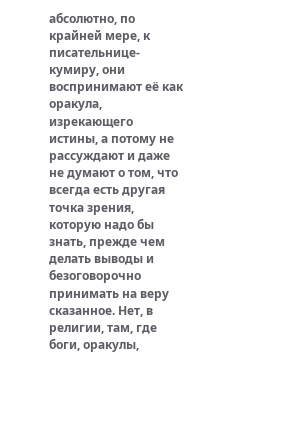абсолютно, по крайней мере, к писательнице-кумиру, они воспринимают её как оракула, изрекающего истины, а потому не рассуждают и даже не думают о том, что всегда есть другая точка зрения, которую надо бы знать, прежде чем делать выводы и безоговорочно принимать на веру сказанное. Нет, в религии, там, где боги, оракулы,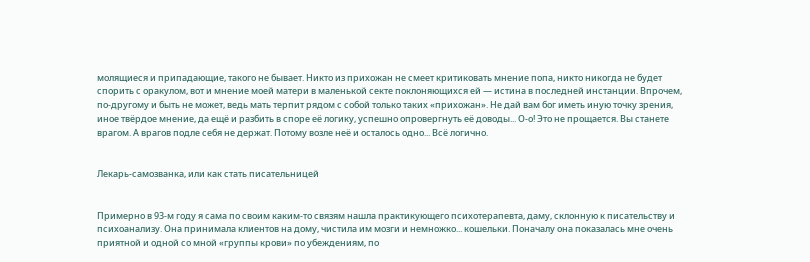молящиеся и припадающие, такого не бывает. Никто из прихожан не смеет критиковать мнение попа, никто никогда не будет спорить с оракулом, вот и мнение моей матери в маленькой секте поклоняющихся ей — истина в последней инстанции. Впрочем, по-другому и быть не может, ведь мать терпит рядом с собой только таких «прихожан». Не дай вам бог иметь иную точку зрения, иное твёрдое мнение, да ещё и разбить в споре её логику, успешно опровергнуть её доводы... О-о! Это не прощается. Вы станете врагом. А врагов подле себя не держат. Потому возле неё и осталось одно... Всё логично.


Лекарь-самозванка, или как стать писательницей


Примерно в 93-м году я сама по своим каким-то связям нашла практикующего психотерапевта, даму, склонную к писательству и психоанализу. Она принимала клиентов на дому, чистила им мозги и немножко... кошельки. Поначалу она показалась мне очень приятной и одной со мной «группы крови» по убеждениям, по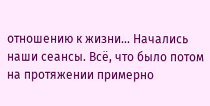отношению к жизни... Начались наши сеансы. Всё, что было потом на протяжении примерно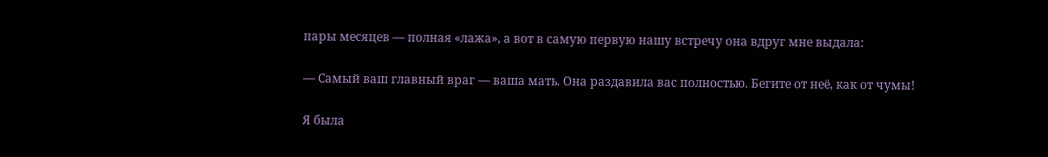пары месяцев — полная «лажа», а вот в самую первую нашу встречу она вдруг мне выдала:

— Самый ваш главный враг — ваша мать. Она раздавила вас полностью. Бегите от неё, как от чумы!

Я была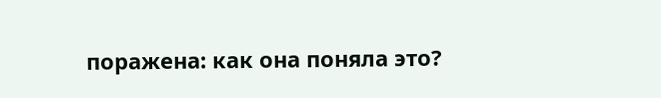поражена: как она поняла это?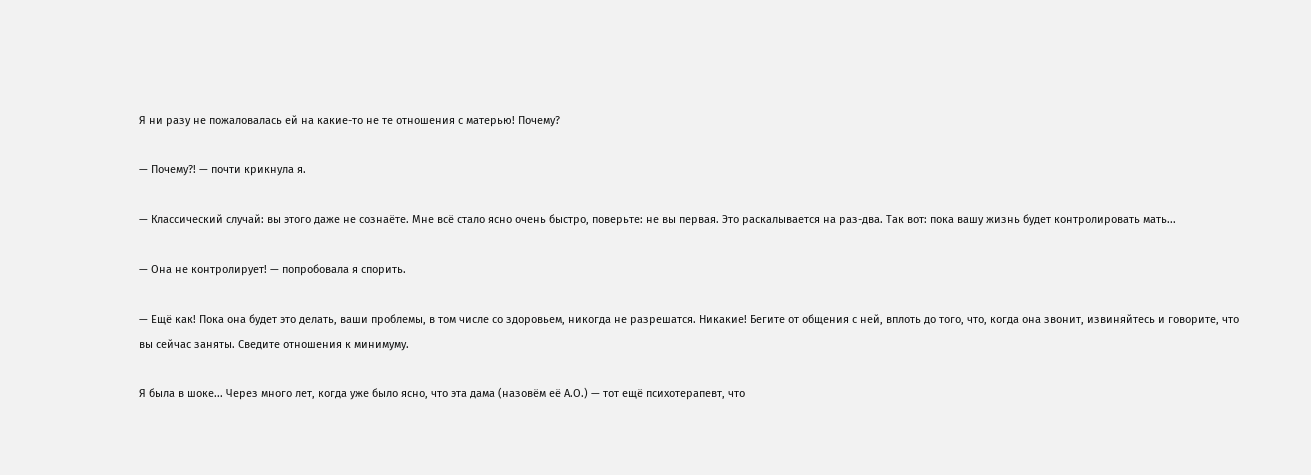Я ни разу не пожаловалась ей на какие-то не те отношения с матерью! Почему?

— Почему?! — почти крикнула я.

— Классический случай: вы этого даже не сознаёте. Мне всё стало ясно очень быстро, поверьте: не вы первая. Это раскалывается на раз-два. Так вот: пока вашу жизнь будет контролировать мать...

— Она не контролирует! — попробовала я спорить.

— Ещё как! Пока она будет это делать, ваши проблемы, в том числе со здоровьем, никогда не разрешатся. Никакие! Бегите от общения с ней, вплоть до того, что, когда она звонит, извиняйтесь и говорите, что вы сейчас заняты. Сведите отношения к минимуму.

Я была в шоке... Через много лет, когда уже было ясно, что эта дама (назовём её А.О.) — тот ещё психотерапевт, что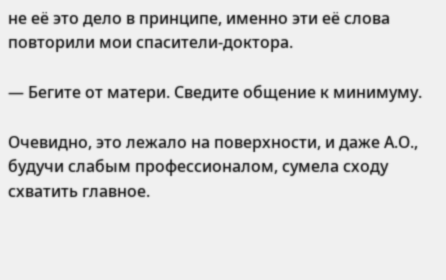не её это дело в принципе, именно эти её слова повторили мои спасители-доктора.

— Бегите от матери. Сведите общение к минимуму.

Очевидно, это лежало на поверхности, и даже А.О., будучи слабым профессионалом, сумела сходу схватить главное.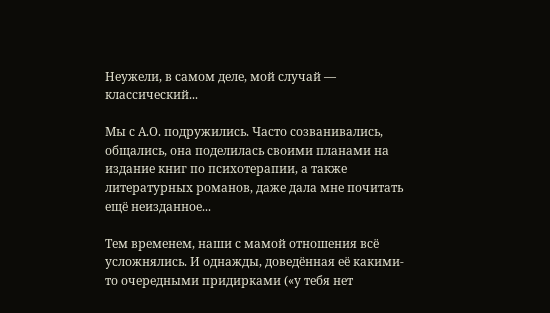Неужели, в самом деле, мой случай — классический...

Мы с А.О. подружились. Часто созванивались, общались, она поделилась своими планами на издание книг по психотерапии, а также литературных романов, даже дала мне почитать ещё неизданное...

Тем временем, наши с мамой отношения всё усложнялись. И однажды, доведённая её какими-то очередными придирками («у тебя нет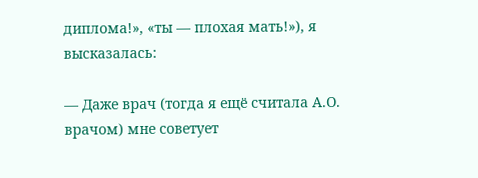диплома!», «ты — плохая мать!»), я высказалась:

— Даже врач (тогда я ещё считала А.О. врачом) мне советует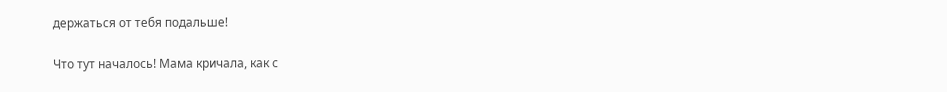держаться от тебя подальше!

Что тут началось! Мама кричала, как с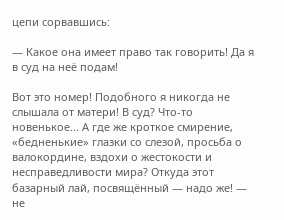цепи сорвавшись:

— Какое она имеет право так говорить! Да я в суд на неё подам!

Вот это номер! Подобного я никогда не слышала от матери! В суд? Что-то новенькое... А где же кроткое смирение, «бедненькие» глазки со слезой, просьба о валокордине, вздохи о жестокости и несправедливости мира? Откуда этот базарный лай, посвящённый — надо же! — не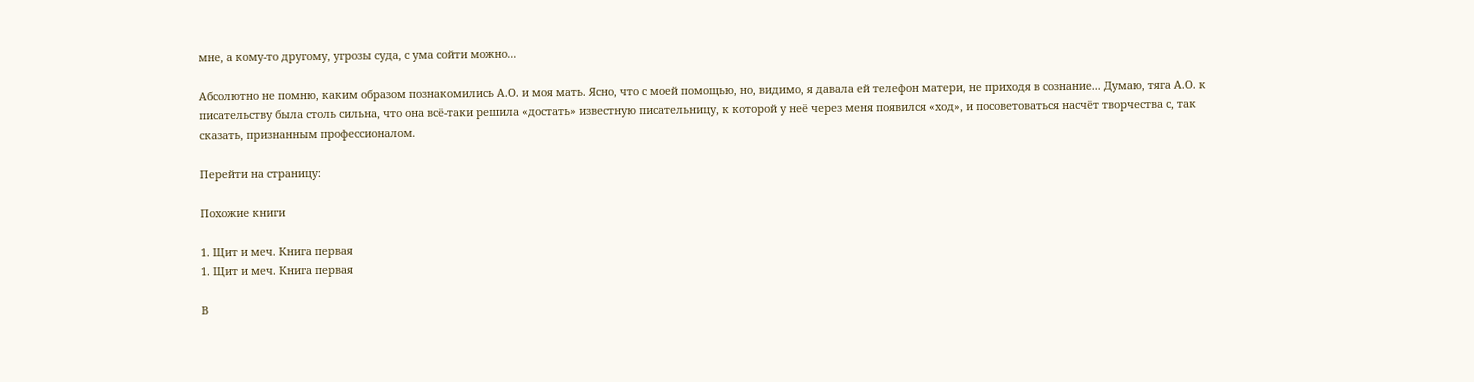мне, а кому-то другому, угрозы суда, с ума сойти можно...

Абсолютно не помню, каким образом познакомились А.О. и моя мать. Ясно, что с моей помощью, но, видимо, я давала ей телефон матери, не приходя в сознание... Думаю, тяга А.О. к писательству была столь сильна, что она всё-таки решила «достать» известную писательницу, к которой у неё через меня появился «ход», и посоветоваться насчёт творчества с, так сказать, признанным профессионалом.

Перейти на страницу:

Похожие книги

1. Щит и меч. Книга первая
1. Щит и меч. Книга первая

В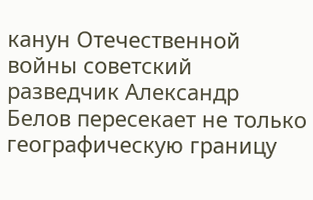канун Отечественной войны советский разведчик Александр Белов пересекает не только географическую границу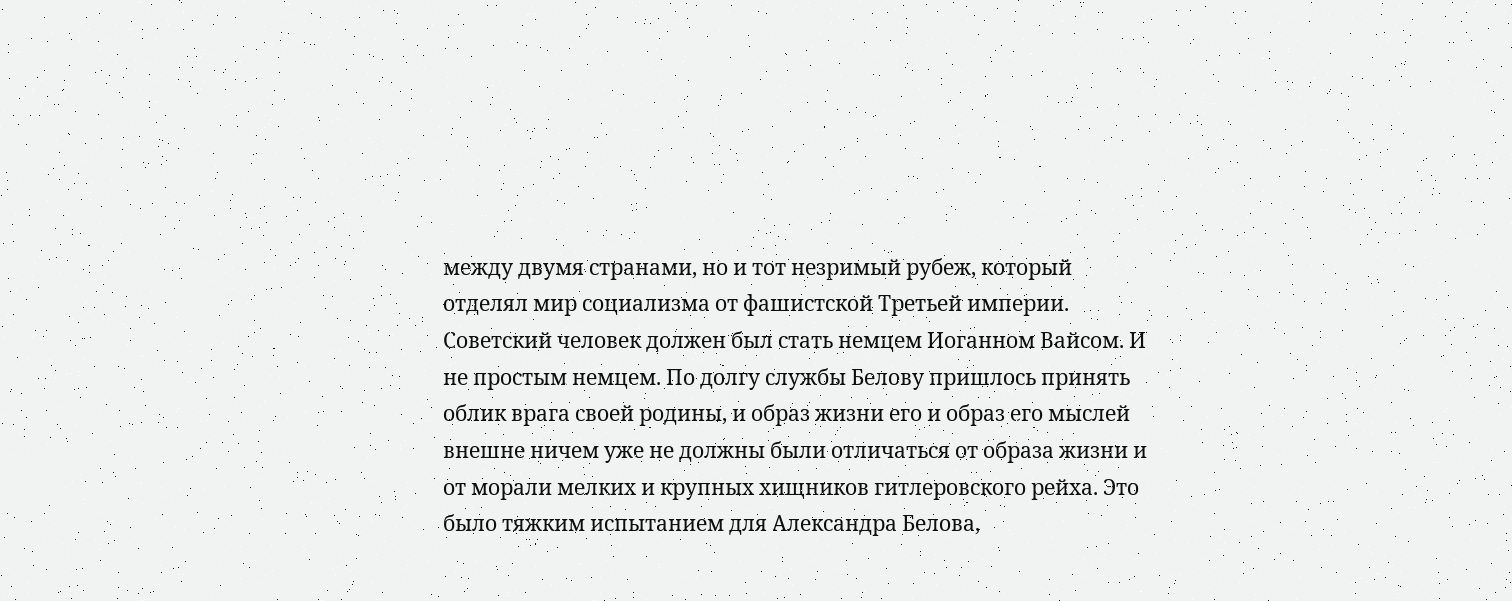между двумя странами, но и тот незримый рубеж, который отделял мир социализма от фашистской Третьей империи. Советский человек должен был стать немцем Иоганном Вайсом. И не простым немцем. По долгу службы Белову пришлось принять облик врага своей родины, и образ жизни его и образ его мыслей внешне ничем уже не должны были отличаться от образа жизни и от морали мелких и крупных хищников гитлеровского рейха. Это было тяжким испытанием для Александра Белова,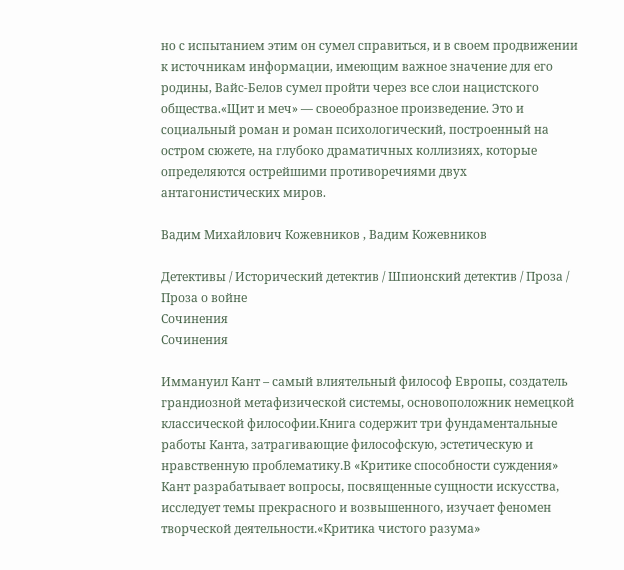но с испытанием этим он сумел справиться, и в своем продвижении к источникам информации, имеющим важное значение для его родины, Вайс-Белов сумел пройти через все слои нацистского общества.«Щит и меч» — своеобразное произведение. Это и социальный роман и роман психологический, построенный на остром сюжете, на глубоко драматичных коллизиях, которые определяются острейшими противоречиями двух антагонистических миров.

Вадим Михайлович Кожевников , Вадим Кожевников

Детективы / Исторический детектив / Шпионский детектив / Проза / Проза о войне
Сочинения
Сочинения

Иммануил Кант – самый влиятельный философ Европы, создатель грандиозной метафизической системы, основоположник немецкой классической философии.Книга содержит три фундаментальные работы Канта, затрагивающие философскую, эстетическую и нравственную проблематику.В «Критике способности суждения» Кант разрабатывает вопросы, посвященные сущности искусства, исследует темы прекрасного и возвышенного, изучает феномен творческой деятельности.«Критика чистого разума»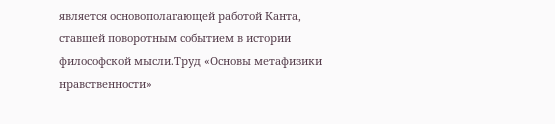является основополагающей работой Канта, ставшей поворотным событием в истории философской мысли.Труд «Основы метафизики нравственности»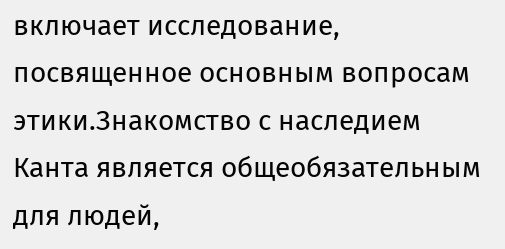включает исследование, посвященное основным вопросам этики.Знакомство с наследием Канта является общеобязательным для людей,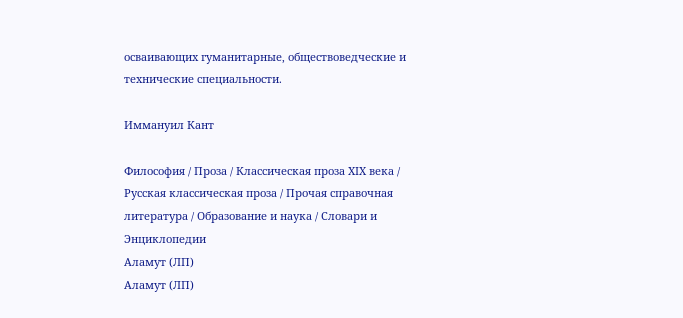осваивающих гуманитарные, обществоведческие и технические специальности.

Иммануил Кант

Философия / Проза / Классическая проза ХIX века / Русская классическая проза / Прочая справочная литература / Образование и наука / Словари и Энциклопедии
Аламут (ЛП)
Аламут (ЛП)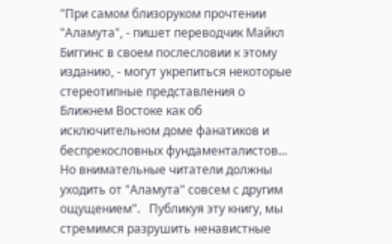"При самом близоруком прочтении "Аламута", - пишет переводчик Майкл Биггинс в своем послесловии к этому изданию, - могут укрепиться некоторые стереотипные представления о Ближнем Востоке как об исключительном доме фанатиков и беспрекословных фундаменталистов... Но внимательные читатели должны уходить от "Аламута" совсем с другим ощущением".   Публикуя эту книгу, мы стремимся разрушить ненавистные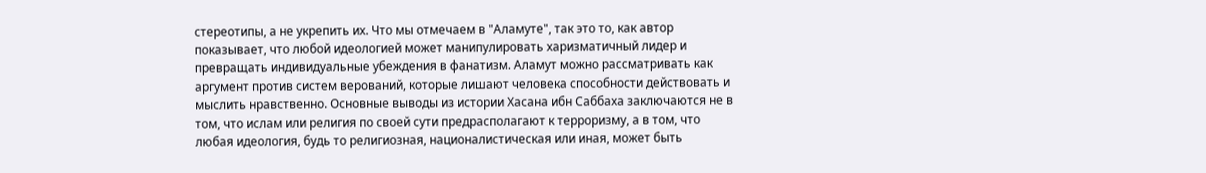стереотипы, а не укрепить их. Что мы отмечаем в "Аламуте", так это то, как автор показывает, что любой идеологией может манипулировать харизматичный лидер и превращать индивидуальные убеждения в фанатизм. Аламут можно рассматривать как аргумент против систем верований, которые лишают человека способности действовать и мыслить нравственно. Основные выводы из истории Хасана ибн Саббаха заключаются не в том, что ислам или религия по своей сути предрасполагают к терроризму, а в том, что любая идеология, будь то религиозная, националистическая или иная, может быть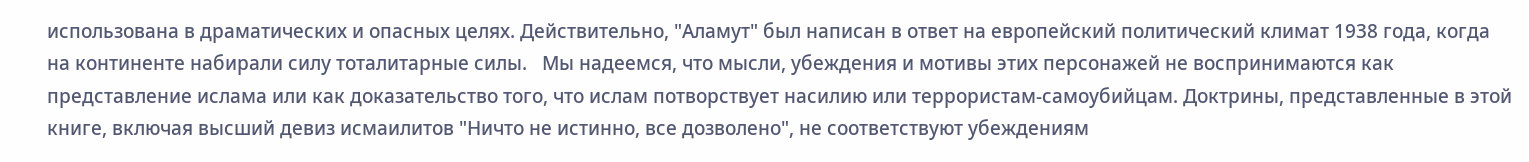использована в драматических и опасных целях. Действительно, "Аламут" был написан в ответ на европейский политический климат 1938 года, когда на континенте набирали силу тоталитарные силы.   Мы надеемся, что мысли, убеждения и мотивы этих персонажей не воспринимаются как представление ислама или как доказательство того, что ислам потворствует насилию или террористам-самоубийцам. Доктрины, представленные в этой книге, включая высший девиз исмаилитов "Ничто не истинно, все дозволено", не соответствуют убеждениям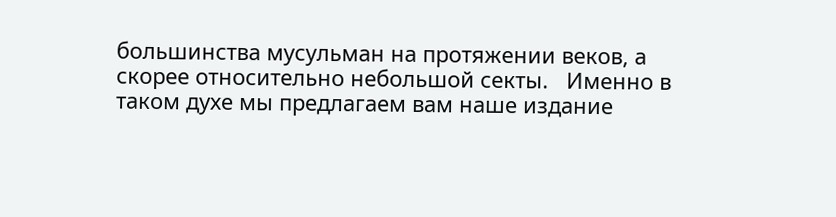большинства мусульман на протяжении веков, а скорее относительно небольшой секты.   Именно в таком духе мы предлагаем вам наше издание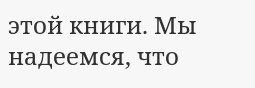этой книги. Мы надеемся, что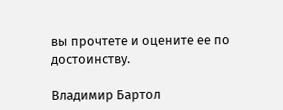вы прочтете и оцените ее по достоинству.

Владимир Бартол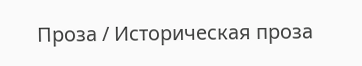Проза / Историческая проза